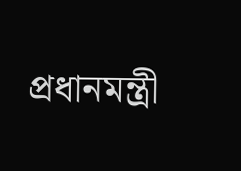প্রধানমন্ত্রী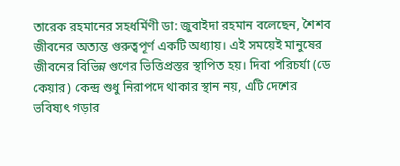তারেক রহমানের সহধর্মিণী ডা: জুবাইদা রহমান বলেছেন, শৈশব জীবনের অত্যন্ত গুরুত্বপূর্ণ একটি অধ্যায়। এই সময়েই মানুষের জীবনের বিভিন্ন গুণের ভিত্তিপ্রস্তর স্থাপিত হয়। দিবা পরিচর্যা (ডে কেয়ার) কেন্দ্র শুধু নিরাপদে থাকার স্থান নয়, এটি দেশের ভবিষ্যৎ গড়ার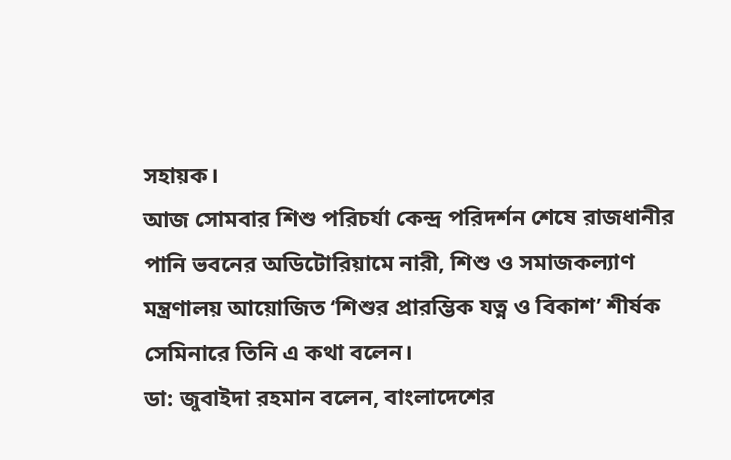সহায়ক।
আজ সোমবার শিশু পরিচর্যা কেন্দ্র পরিদর্শন শেষে রাজধানীর পানি ভবনের অডিটোরিয়ামে নারী, শিশু ও সমাজকল্যাণ মন্ত্রণালয় আয়োজিত ‘শিশুর প্রারম্ভিক যত্ন ও বিকাশ’ শীর্ষক সেমিনারে তিনি এ কথা বলেন।
ডা: জুবাইদা রহমান বলেন, বাংলাদেশের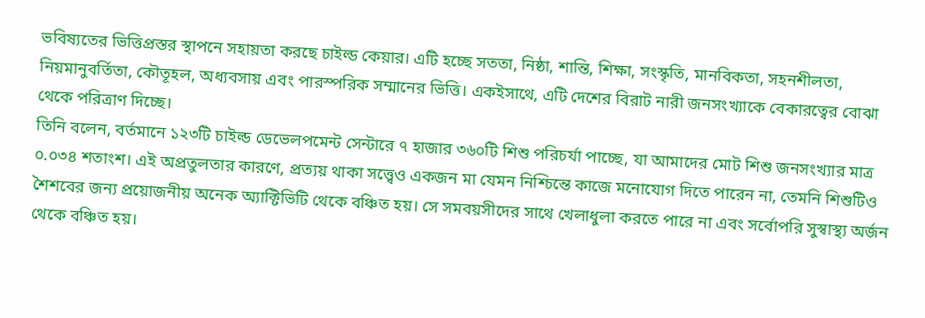ভবিষ্যতের ভিত্তিপ্রস্তর স্থাপনে সহায়তা করছে চাইল্ড কেয়ার। এটি হচ্ছে সততা, নিষ্ঠা, শান্তি, শিক্ষা, সংস্কৃতি, মানবিকতা, সহনশীলতা, নিয়মানুবর্তিতা, কৌতূহল, অধ্যবসায় এবং পারস্পরিক সম্মানের ভিত্তি। একইসাথে, এটি দেশের বিরাট নারী জনসংখ্যাকে বেকারত্বের বোঝা থেকে পরিত্রাণ দিচ্ছে।
তিনি বলেন, বর্তমানে ১২৩টি চাইল্ড ডেভেলপমেন্ট সেন্টারে ৭ হাজার ৩৬০টি শিশু পরিচর্যা পাচ্ছে, যা আমাদের মোট শিশু জনসংখ্যার মাত্র ০.০৩৪ শতাংশ। এই অপ্রতুলতার কারণে, প্রত্যয় থাকা সত্ত্বেও একজন মা যেমন নিশ্চিন্তে কাজে মনোযোগ দিতে পারেন না, তেমনি শিশুটিও শৈশবের জন্য প্রয়োজনীয় অনেক অ্যাক্টিভিটি থেকে বঞ্চিত হয়। সে সমবয়সীদের সাথে খেলাধুলা করতে পারে না এবং সর্বোপরি সুস্বাস্থ্য অর্জন থেকে বঞ্চিত হয়।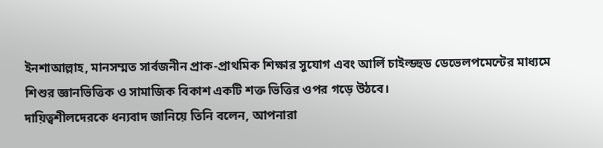ইনশাআল্লাহ, মানসম্মত সার্বজনীন প্রাক-প্রাথমিক শিক্ষার সুযোগ এবং আর্লি চাইল্ডহুড ডেভেলপমেন্টের মাধ্যমে শিশুর জ্ঞানভিত্তিক ও সামাজিক বিকাশ একটি শক্ত ভিত্তির ওপর গড়ে উঠবে।
দায়িত্বশীলদেরকে ধন্যবাদ জানিয়ে তিনি বলেন, আপনারা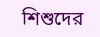শিশুদের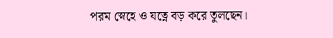পরম স্নেহে ও যত্নে বড় করে তুলছেন।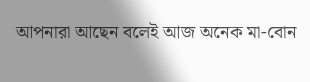আপনারা আছেন বলেই আজ অনেক মা-বোন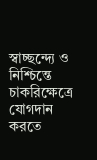স্বাচ্ছন্দ্যে ও নিশ্চিন্তে চাকরিক্ষেত্রে যোগদান করতে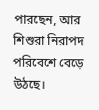পারছেন, আর শিশুরা নিরাপদ পরিবেশে বেড়ে উঠছে।